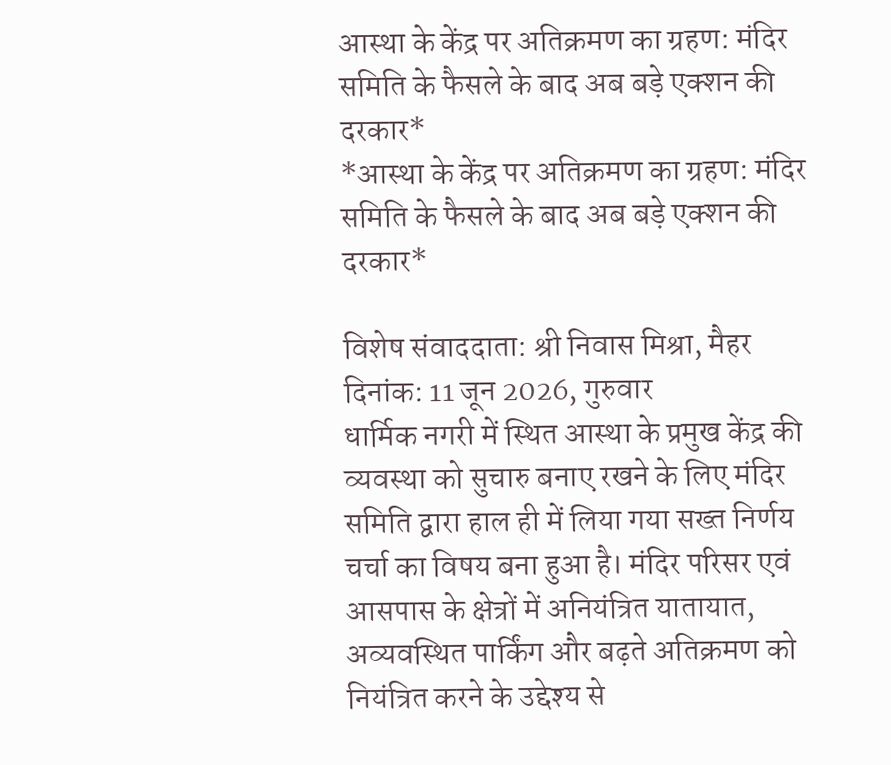आस्था के केंद्र पर अतिक्रमण का ग्रहण: मंदिर समिति के फैसले के बाद अब बड़े एक्शन की दरकार*
*आस्था के केंद्र पर अतिक्रमण का ग्रहण: मंदिर समिति के फैसले के बाद अब बड़े एक्शन की दरकार*

विशेष संवाददाता: श्री निवास मिश्रा, मैहर
दिनांक: 11 जून 2026, गुरुवार
धार्मिक नगरी में स्थित आस्था के प्रमुख केंद्र की व्यवस्था को सुचारु बनाए रखने के लिए मंदिर समिति द्वारा हाल ही में लिया गया सख्त निर्णय चर्चा का विषय बना हुआ है। मंदिर परिसर एवं आसपास के क्षेत्रों में अनियंत्रित यातायात, अव्यवस्थित पार्किंग और बढ़ते अतिक्रमण को नियंत्रित करने के उद्देश्य से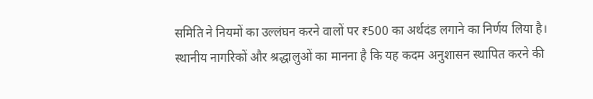समिति ने नियमों का उल्लंघन करने वालों पर ₹500 का अर्थदंड लगाने का निर्णय लिया है।
स्थानीय नागरिकों और श्रद्धालुओं का मानना है कि यह कदम अनुशासन स्थापित करने की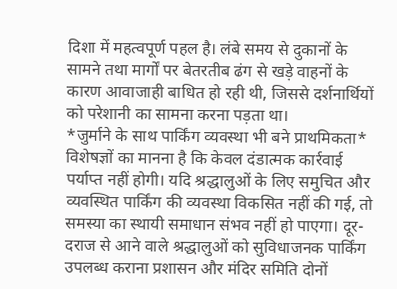दिशा में महत्वपूर्ण पहल है। लंबे समय से दुकानों के सामने तथा मार्गों पर बेतरतीब ढंग से खड़े वाहनों के कारण आवाजाही बाधित हो रही थी, जिससे दर्शनार्थियों को परेशानी का सामना करना पड़ता था।
*जुर्माने के साथ पार्किंग व्यवस्था भी बने प्राथमिकता*
विशेषज्ञों का मानना है कि केवल दंडात्मक कार्रवाई पर्याप्त नहीं होगी। यदि श्रद्धालुओं के लिए समुचित और व्यवस्थित पार्किंग की व्यवस्था विकसित नहीं की गई, तो समस्या का स्थायी समाधान संभव नहीं हो पाएगा। दूर-दराज से आने वाले श्रद्धालुओं को सुविधाजनक पार्किंग उपलब्ध कराना प्रशासन और मंदिर समिति दोनों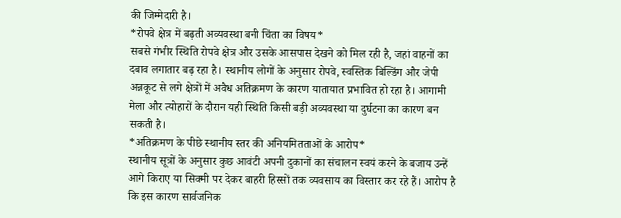की जिम्मेदारी है।
*रोपवे क्षेत्र में बढ़ती अव्यवस्था बनी चिंता का विषय*
सबसे गंभीर स्थिति रोपवे क्षेत्र और उसके आसपास देखने को मिल रही है, जहां वाहनों का दबाव लगातार बढ़ रहा है। स्थानीय लोगों के अनुसार रोपवे, स्वस्तिक बिल्डिंग और जेपी अन्नकूट से लगे क्षेत्रों में अवैध अतिक्रमण के कारण यातायात प्रभावित हो रहा है। आगामी मेला और त्योहारों के दौरान यही स्थिति किसी बड़ी अव्यवस्था या दुर्घटना का कारण बन सकती है।
*अतिक्रमण के पीछे स्थानीय स्तर की अनियमितताओं के आरोप*
स्थानीय सूत्रों के अनुसार कुछ आवंटी अपनी दुकानों का संचालन स्वयं करने के बजाय उन्हें आगे किराए या सिक्मी पर देकर बाहरी हिस्सों तक व्यवसाय का विस्तार कर रहे हैं। आरोप है कि इस कारण सार्वजनिक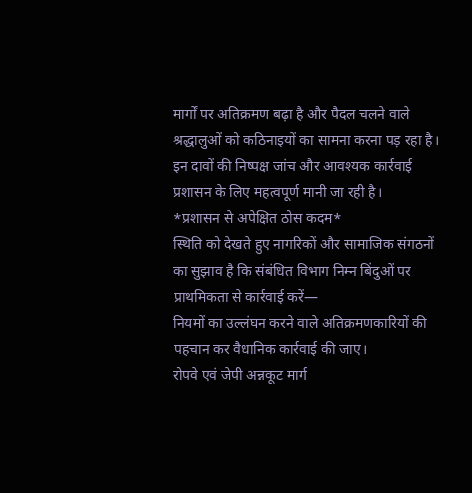मार्गों पर अतिक्रमण बढ़ा है और पैदल चलने वाले श्रद्धालुओं को कठिनाइयों का सामना करना पड़ रहा है। इन दावों की निष्पक्ष जांच और आवश्यक कार्रवाई प्रशासन के लिए महत्वपूर्ण मानी जा रही है।
*प्रशासन से अपेक्षित ठोस कदम*
स्थिति को देखते हुए नागरिकों और सामाजिक संगठनों का सुझाव है कि संबंधित विभाग निम्न बिंदुओं पर प्राथमिकता से कार्रवाई करें—
नियमों का उल्लंघन करने वाले अतिक्रमणकारियों की पहचान कर वैधानिक कार्रवाई की जाए।
रोपवे एवं जेपी अन्नकूट मार्ग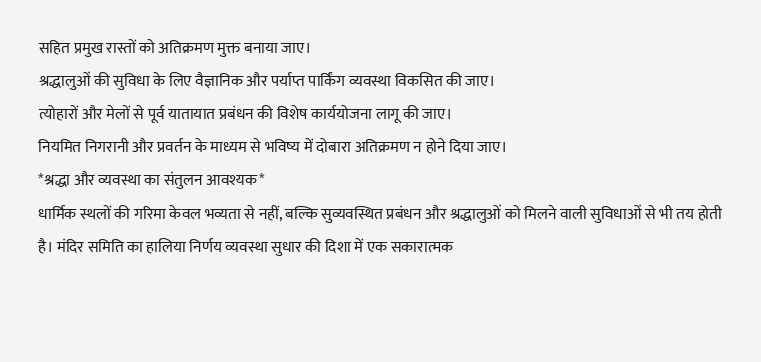सहित प्रमुख रास्तों को अतिक्रमण मुक्त बनाया जाए।
श्रद्धालुओं की सुविधा के लिए वैज्ञानिक और पर्याप्त पार्किंग व्यवस्था विकसित की जाए।
त्योहारों और मेलों से पूर्व यातायात प्रबंधन की विशेष कार्ययोजना लागू की जाए।
नियमित निगरानी और प्रवर्तन के माध्यम से भविष्य में दोबारा अतिक्रमण न होने दिया जाए।
*श्रद्धा और व्यवस्था का संतुलन आवश्यक*
धार्मिक स्थलों की गरिमा केवल भव्यता से नहीं, बल्कि सुव्यवस्थित प्रबंधन और श्रद्धालुओं को मिलने वाली सुविधाओं से भी तय होती है। मंदिर समिति का हालिया निर्णय व्यवस्था सुधार की दिशा में एक सकारात्मक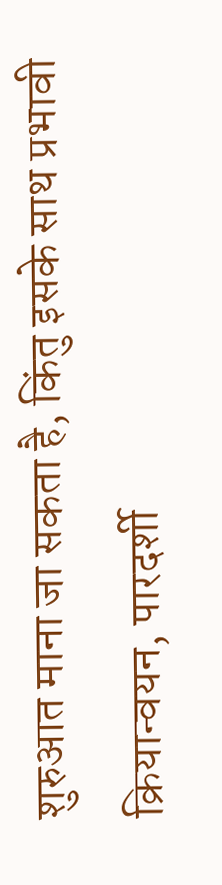शुरुआत माना जा सकता है, किंतु इसके साथ प्रभावी क्रियान्वयन, पारदर्शी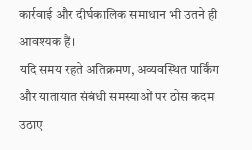कार्रवाई और दीर्घकालिक समाधान भी उतने ही आवश्यक हैं।
यदि समय रहते अतिक्रमण, अव्यवस्थित पार्किंग और यातायात संबंधी समस्याओं पर ठोस कदम उठाए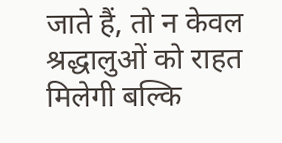जाते हैं, तो न केवल श्रद्धालुओं को राहत मिलेगी बल्कि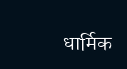धार्मिक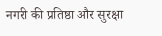नगरी की प्रतिष्ठा और सुरक्षा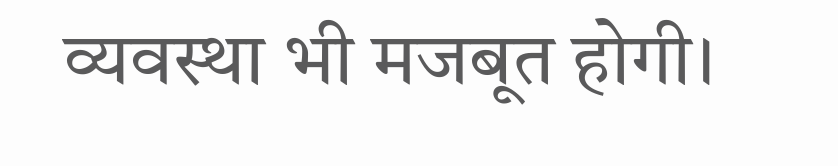व्यवस्था भी मजबूत होगी।